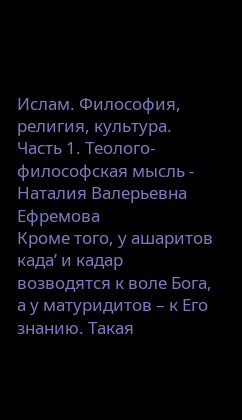Ислам. Философия, религия, культура. Часть 1. Теолого-философская мысль - Наталия Валерьевна Ефремова
Кроме того, у ашаритов када’ и кадар возводятся к воле Бога, а у матуридитов – к Его знанию. Такая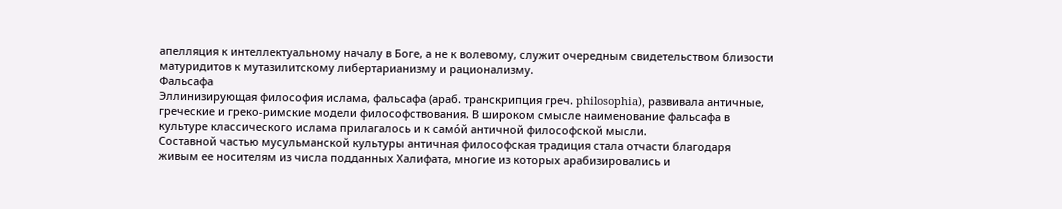апелляция к интеллектуальному началу в Боге, а не к волевому, служит очередным свидетельством близости матуридитов к мутазилитскому либертарианизму и рационализму.
Фальсафа
Эллинизирующая философия ислама, фальсафа (араб. транскрипция греч. philosophia), развивала античные, греческие и греко-римские модели философствования. В широком смысле наименование фальсафа в культуре классического ислама прилагалось и к самóй античной философской мысли.
Составной частью мусульманской культуры античная философская традиция стала отчасти благодаря живым ее носителям из числа подданных Халифата, многие из которых арабизировались и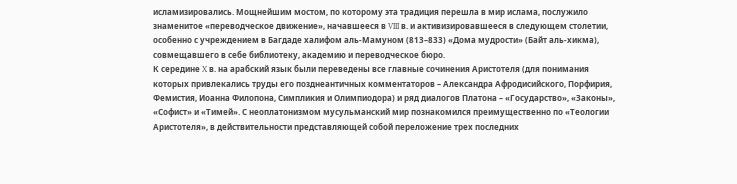исламизировались. Мощнейшим мостом, по которому эта традиция перешла в мир ислама, послужило знаменитое «переводческое движение», начавшееся в VIII в. и активизировавшееся в следующем столетии, особенно с учреждением в Багдаде халифом аль-Мамуном (813–833) «Дома мудрости» (Байт аль-хикма), совмещавшего в себе библиотеку, академию и переводческое бюро.
К середине X в. на арабский язык были переведены все главные сочинения Аристотеля (для понимания которых привлекались труды его позднеантичных комментаторов – Александра Афродисийского, Порфирия, Фемистия, Иоанна Филопона, Симпликия и Олимпиодора) и ряд диалогов Платона – «Государство», «Законы», «Софист» и «Тимей». С неоплатонизмом мусульманский мир познакомился преимущественно по «Теологии Аристотеля», в действительности представляющей собой переложение трех последних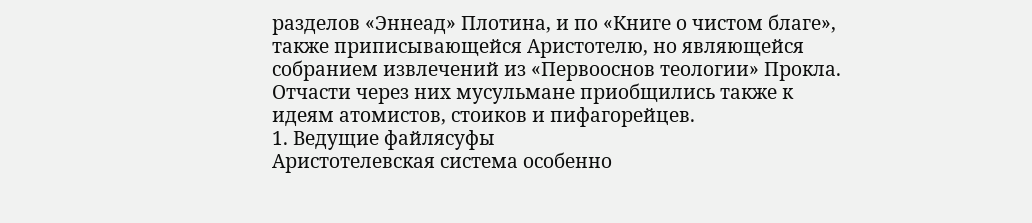разделов «Эннеад» Плотина, и по «Книге о чистом благе», также приписывающейся Аристотелю, но являющейся собранием извлечений из «Первооснов теологии» Прокла. Отчасти через них мусульмане приобщились также к идеям атомистов, стоиков и пифагорейцев.
1. Ведущие файлясуфы
Аристотелевская система особенно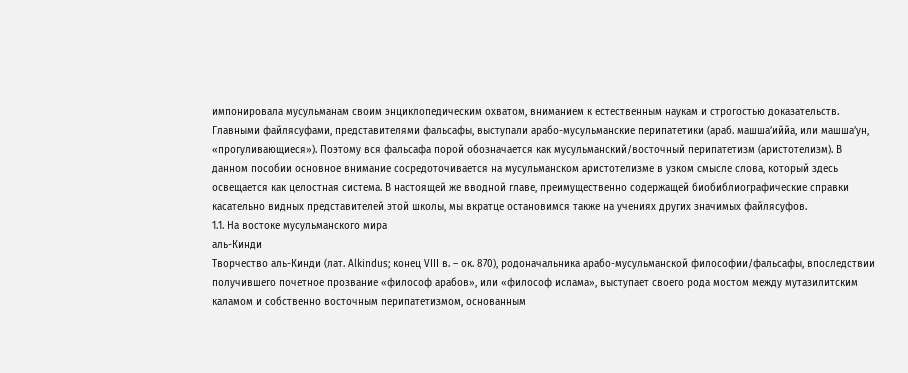импонировала мусульманам своим энциклопедическим охватом, вниманием к естественным наукам и строгостью доказательств. Главными файлясуфами, представителями фальсафы, выступали арабо-мусульманские перипатетики (араб. машша’иййа, или машша’ун, «прогуливающиеся»). Поэтому вся фальсафа порой обозначается как мусульманский/восточный перипатетизм (аристотелизм). В данном пособии основное внимание сосредоточивается на мусульманском аристотелизме в узком смысле слова, который здесь освещается как целостная система. В настоящей же вводной главе, преимущественно содержащей биобиблиографические справки касательно видных представителей этой школы, мы вкратце остановимся также на учениях других значимых файлясуфов.
1.1. На востоке мусульманского мира
аль-Кинди
Творчество аль-Кинди (лат. Alkindus; конец VIII в. – ок. 870), родоначальника арабо-мусульманской философии/фальсафы, впоследствии получившего почетное прозвание «философ арабов», или «философ ислама», выступает своего рода мостом между мутазилитским каламом и собственно восточным перипатетизмом, основанным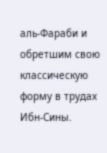аль-Фараби и обретшим свою классическую форму в трудах Ибн-Сины.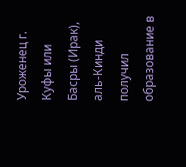Уроженец г. Куфы или Басры (Ирак), аль-Кинди получил образование в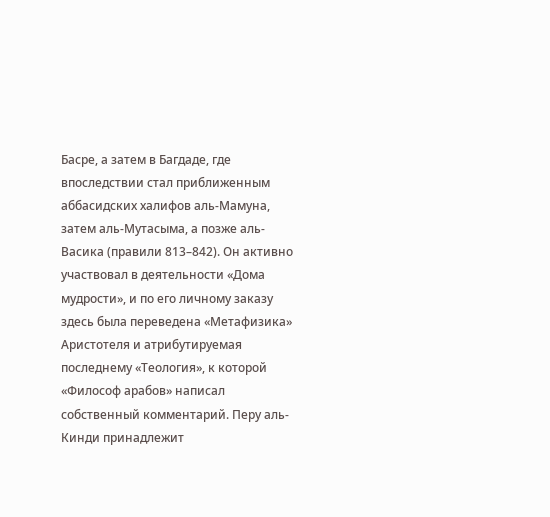Басре, а затем в Багдаде, где впоследствии стал приближенным аббасидских халифов аль-Мамуна, затем аль-Мутасыма, а позже аль-Васика (правили 813–842). Он активно участвовал в деятельности «Дома мудрости», и по его личному заказу здесь была переведена «Метафизика» Аристотеля и атрибутируемая последнему «Теология», к которой «Философ арабов» написал собственный комментарий. Перу аль-Кинди принадлежит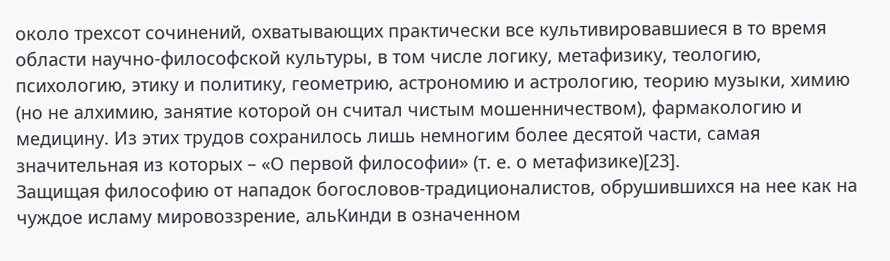около трехсот сочинений, охватывающих практически все культивировавшиеся в то время области научно-философской культуры, в том числе логику, метафизику, теологию, психологию, этику и политику, геометрию, астрономию и астрологию, теорию музыки, химию (но не алхимию, занятие которой он считал чистым мошенничеством), фармакологию и медицину. Из этих трудов сохранилось лишь немногим более десятой части, самая значительная из которых – «О первой философии» (т. е. о метафизике)[23].
Защищая философию от нападок богословов-традиционалистов, обрушившихся на нее как на чуждое исламу мировоззрение, альКинди в означенном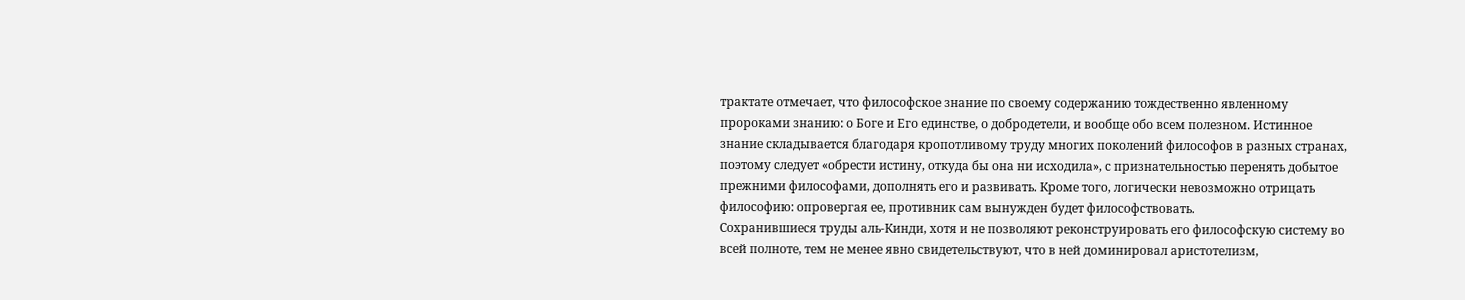трактате отмечает, что философское знание по своему содержанию тождественно явленному пророками знанию: о Боге и Его единстве, о добродетели, и вообще обо всем полезном. Истинное знание складывается благодаря кропотливому труду многих поколений философов в разных странах, поэтому следует «обрести истину, откуда бы она ни исходила», с признательностью перенять добытое прежними философами, дополнять его и развивать. Кроме того, логически невозможно отрицать философию: опровергая ее, противник сам вынужден будет философствовать.
Сохранившиеся труды аль-Кинди, хотя и не позволяют реконструировать его философскую систему во всей полноте, тем не менее явно свидетельствуют, что в ней доминировал аристотелизм,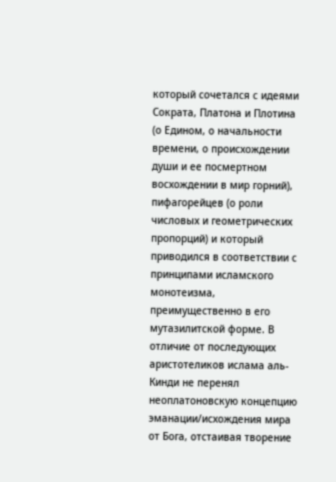который сочетался с идеями Сократа, Платона и Плотина (о Едином, о начальности времени, о происхождении души и ее посмертном восхождении в мир горний), пифагорейцев (о роли числовых и геометрических пропорций) и который приводился в соответствии с принципами исламского монотеизма, преимущественно в его мутазилитской форме. В отличие от последующих аристотеликов ислама аль-Кинди не перенял неоплатоновскую концепцию эманации/исхождения мира от Бога, отстаивая творение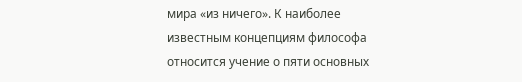мира «из ничего». К наиболее известным концепциям философа относится учение о пяти основных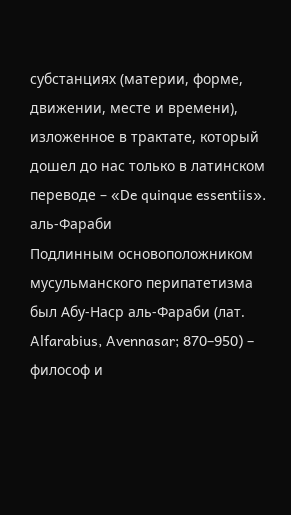субстанциях (материи, форме, движении, месте и времени), изложенное в трактате, который дошел до нас только в латинском переводе – «De quinque essentiis».
аль-Фараби
Подлинным основоположником мусульманского перипатетизма был Абу-Наср аль-Фараби (лат. Alfarabius, Avennasar; 870–950) – философ и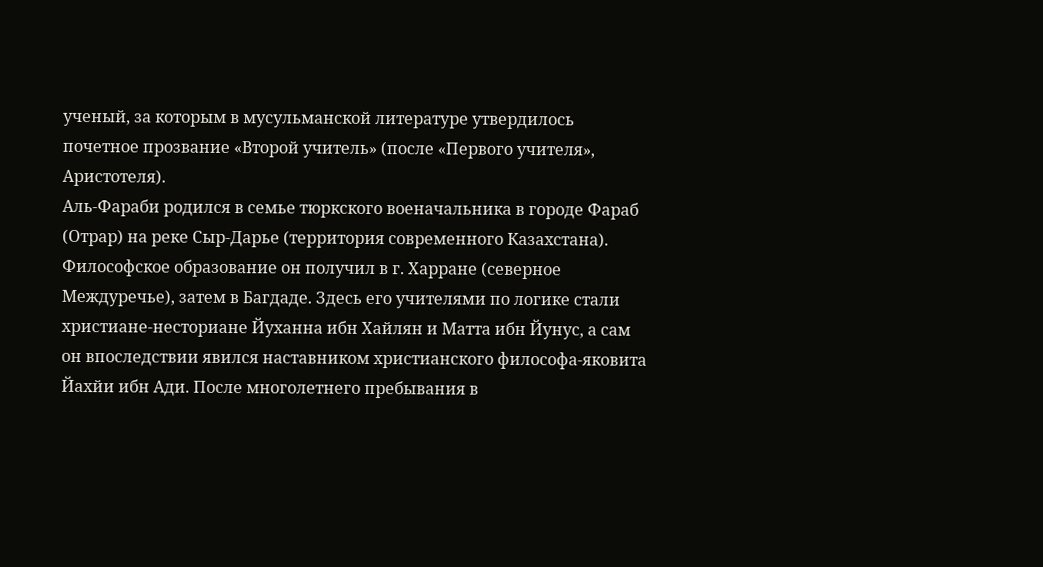ученый, за которым в мусульманской литературе утвердилось почетное прозвание «Второй учитель» (после «Первого учителя», Аристотеля).
Аль-Фараби родился в семье тюркского военачальника в городе Фараб (Отрар) на реке Сыр-Дарье (территория современного Казахстана). Философское образование он получил в г. Харране (северное Междуречье), затем в Багдаде. Здесь его учителями по логике стали христиане-несториане Йуханна ибн Хайлян и Матта ибн Йунус, а сам он впоследствии явился наставником христианского философа-яковита Йахйи ибн Ади. После многолетнего пребывания в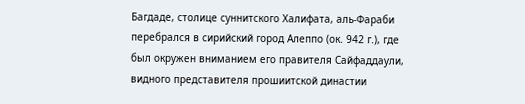Багдаде, столице суннитского Халифата, аль-Фараби перебрался в сирийский город Алеппо (ок. 942 г.), где был окружен вниманием его правителя Сайфаддаули, видного представителя прошиитской династии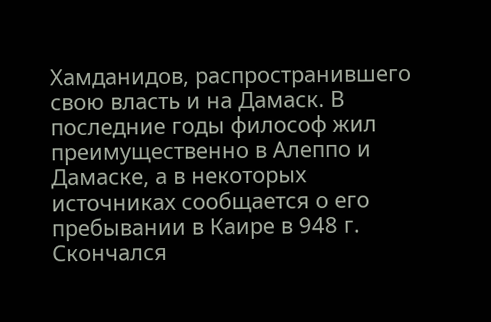Хамданидов, распространившего свою власть и на Дамаск. В последние годы философ жил преимущественно в Алеппо и Дамаске, а в некоторых источниках сообщается о его пребывании в Каире в 948 г. Скончался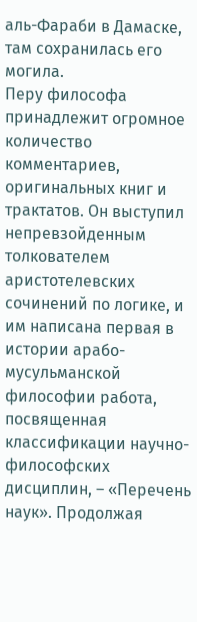аль-Фараби в Дамаске, там сохранилась его могила.
Перу философа принадлежит огромное количество комментариев, оригинальных книг и трактатов. Он выступил непревзойденным толкователем аристотелевских сочинений по логике, и им написана первая в истории арабо-мусульманской философии работа, посвященная классификации научно-философских дисциплин, – «Перечень наук». Продолжая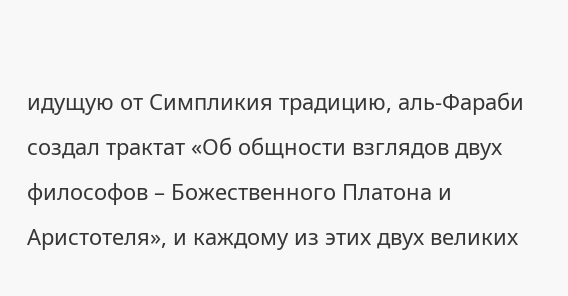идущую от Симпликия традицию, аль-Фараби создал трактат «Об общности взглядов двух философов – Божественного Платона и Аристотеля», и каждому из этих двух великих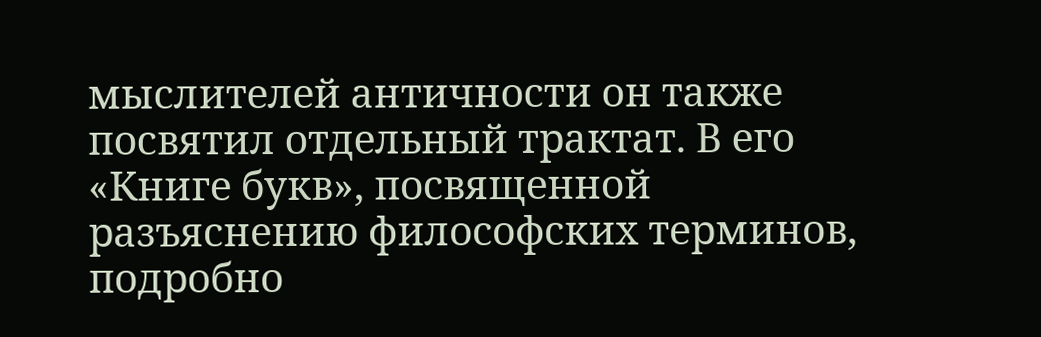мыслителей античности он также посвятил отдельный трактат. В его «Книге букв», посвященной разъяснению философских терминов, подробно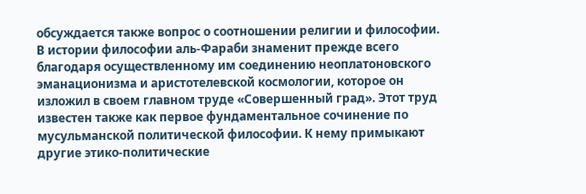обсуждается также вопрос о соотношении религии и философии.
В истории философии аль-Фараби знаменит прежде всего благодаря осуществленному им соединению неоплатоновского эманационизма и аристотелевской космологии, которое он изложил в своем главном труде «Совершенный град». Этот труд известен также как первое фундаментальное сочинение по мусульманской политической философии. К нему примыкают другие этико-политические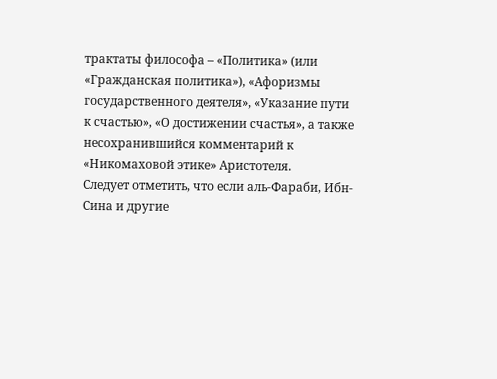трактаты философа – «Политика» (или «Гражданская политика»), «Афоризмы государственного деятеля», «Указание пути к счастью», «О достижении счастья», а также несохранившийся комментарий к «Никомаховой этике» Аристотеля.
Следует отметить, что если аль-Фараби, Ибн-Сина и другие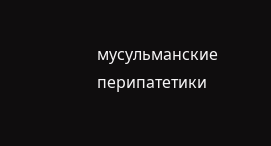мусульманские перипатетики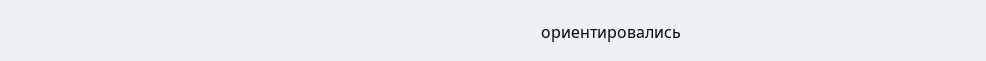ориентировались